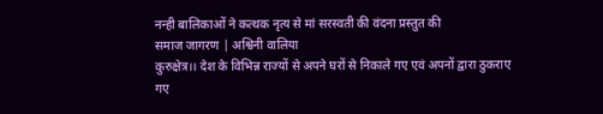नन्ही बालिकाओं ने कत्थक नृत्य से मां सरस्वती की वंदना प्रस्तुत की
समाज जागरण | अश्विनी वालिया
कुरुक्षेत्र।। देश के विभिन्न राज्यों से अपने घरों से निकाले गए एवं अपनों द्वारा ठुकराए गए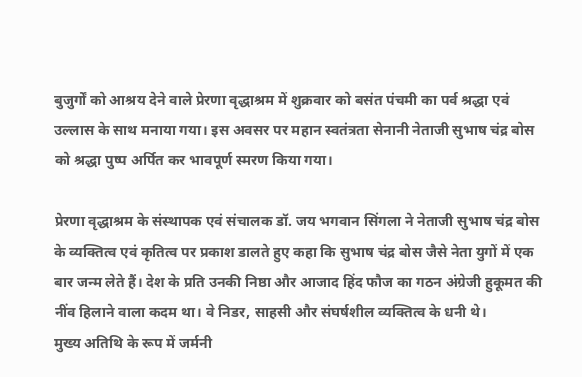बुजुर्गों को आश्रय देने वाले प्रेरणा वृद्धाश्रम में शुक्रवार को बसंत पंचमी का पर्व श्रद्धा एवं उल्लास के साथ मनाया गया। इस अवसर पर महान स्वतंत्रता सेनानी नेताजी सुभाष चंद्र बोस को श्रद्धा पुष्प अर्पित कर भावपूर्ण स्मरण किया गया।

प्रेरणा वृद्धाश्रम के संस्थापक एवं संचालक डॉ. जय भगवान सिंगला ने नेताजी सुभाष चंद्र बोस के व्यक्तित्व एवं कृतित्व पर प्रकाश डालते हुए कहा कि सुभाष चंद्र बोस जैसे नेता युगों में एक बार जन्म लेते हैं। देश के प्रति उनकी निष्ठा और आजाद हिंद फौज का गठन अंग्रेजी हुकूमत की नींव हिलाने वाला कदम था। वे निडर, साहसी और संघर्षशील व्यक्तित्व के धनी थे।
मुख्य अतिथि के रूप में जर्मनी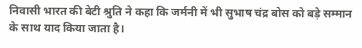निवासी भारत की बेटी श्रुति ने कहा कि जर्मनी में भी सुभाष चंद्र बोस को बड़े सम्मान के साथ याद किया जाता है।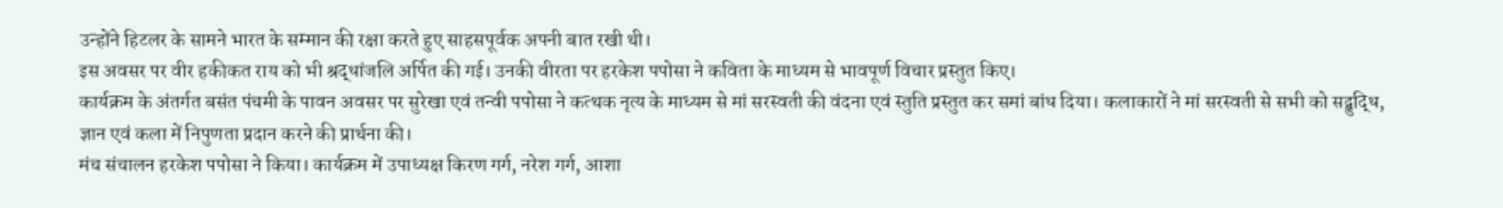उन्होंने हिटलर के सामने भारत के सम्मान की रक्षा करते हुए साहसपूर्वक अपनी बात रखी थी।
इस अवसर पर वीर हकीकत राय को भी श्रद्धांजलि अर्पित की गई। उनकी वीरता पर हरकेश पपोसा ने कविता के माध्यम से भावपूर्ण विचार प्रस्तुत किए।
कार्यक्रम के अंतर्गत बसंत पंचमी के पावन अवसर पर सुरेखा एवं तन्वी पपोसा ने कत्थक नृत्य के माध्यम से मां सरस्वती की वंदना एवं स्तुति प्रस्तुत कर समां बांध दिया। कलाकारों ने मां सरस्वती से सभी को सद्बुद्धि, ज्ञान एवं कला में निपुणता प्रदान करने की प्रार्थना की।
मंच संचालन हरकेश पपोसा ने किया। कार्यक्रम में उपाध्यक्ष किरण गर्ग, नरेश गर्ग, आशा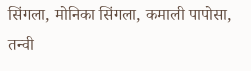सिंगला, मोनिका सिंगला, कमाली पापोसा, तन्वी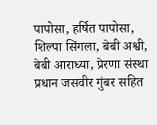पापोसा, हर्षित पापोसा, शिल्पा सिंगला, बेबी अश्वी, बेबी आराध्या, प्रेरणा संस्था प्रधान जसवीर गुंबर सहित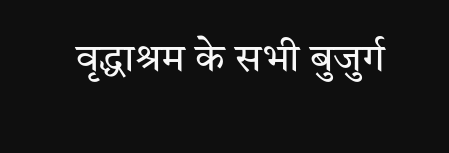वृद्धाश्रम के सभी बुजुर्ग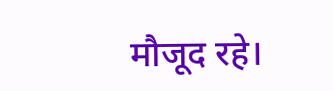मौजूद रहे।